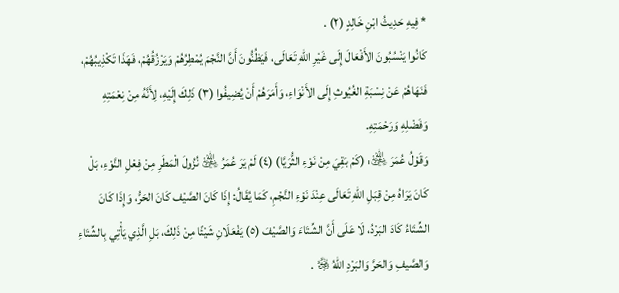* فِيهِ حَدِيثُ ابْنِ خَالِدٍ (٢) .
كَانُوا يَنْسُبُونَ الأَفْعَالَ إِلَى غَيْرِ اللهِ تَعَالَى، فَيَظُنُّونَ أَنَّ النَّجْمَ يُمْطِرُهُمْ وَيَرْزُقُهُمْ، فَهَذَا تَكْذِيبُهُمْ، فَنَهَاهُمْ عَنْ نِسْبَةِ الغُيُوثِ إِلَى الأَنْوَاءِ، وَأَمَرَهُمْ أَنْ يُضِيفُوا (٣) ذَلِكَ إِلَيْهِ، لِأَنَّهُ مِنْ نِعْمَتِهِ وَفَضْلِهِ وَرَحْمَتِهِ.
وَقَوْلُ عُمَرَ ﵁: (كَمْ بَقِيَ مِنْ نَوْءِ الثُّرَيَّا) (٤) لَمْ يَرَ عُمَرُ ﵁ نُزُولَ الْمَطَرِ مِنْ فِعْلِ النَّوْءِ، بَلْ كَانَ يَرَاهُ مِنْ قِبَلِ اللهِ تَعَالَى عِنْدَ نَوْءِ النَّجْمِ، كَمَا يُقَالُ: إِذَا كَانَ الصَّيْف كَانَ الحَرُّ، وَإِذَا كَانَ الشِّتَاءُ كَادَ البَرْدُ، لَا عَلَى أَنَّ الشِّتَاءَ وَالصَّيْفَ (٥) يَفْعَلَانِ شَيْئًا مِنْ ذَلِكَ، بَلِ الَّذِي يَأْتِي بِالشِّتَاءِ وَالصَّيفِ وَالحَرَّ وَالبَرْدِ اللهُ ﷿ .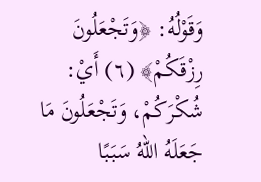وَقَوْلُهُ: ﴿وَتَجْعَلُونَ رِزْقَكُمْ﴾ (٦) أَيْ: شُكْرَكُمْ، وَتَجْعَلُونَ مَا جَعَلَهُ اللهُ سَبَبًا